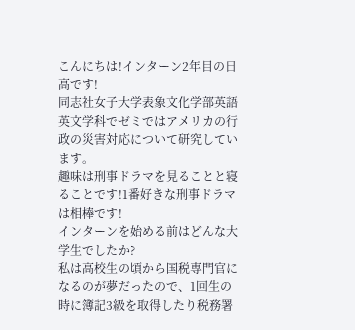こんにちは!インターン2年目の日高です!
同志社女子大学表象文化学部英語英文学科でゼミではアメリカの行政の災害対応について研究しています。
趣味は刑事ドラマを見ることと寝ることです!1番好きな刑事ドラマは相棒です!
インターンを始める前はどんな大学生でしたか?
私は高校生の頃から国税専門官になるのが夢だったので、1回生の時に簿記3級を取得したり税務署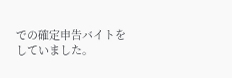での確定申告バイトをしていました。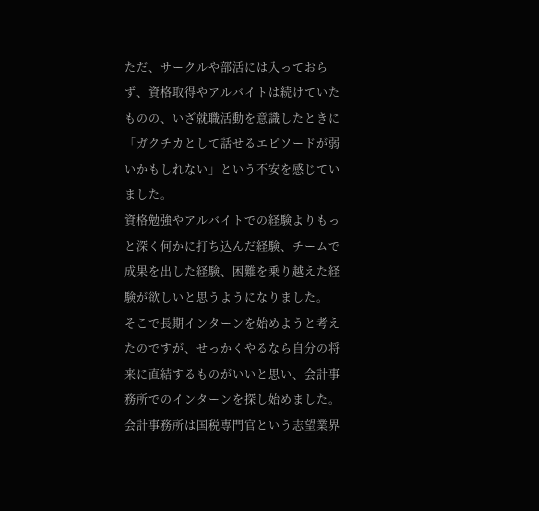ただ、サークルや部活には入っておらず、資格取得やアルバイトは続けていたものの、いざ就職活動を意識したときに「ガクチカとして話せるエピソードが弱いかもしれない」という不安を感じていました。
資格勉強やアルバイトでの経験よりもっと深く何かに打ち込んだ経験、チームで成果を出した経験、困難を乗り越えた経験が欲しいと思うようになりました。
そこで長期インターンを始めようと考えたのですが、せっかくやるなら自分の将来に直結するものがいいと思い、会計事務所でのインターンを探し始めました。
会計事務所は国税専門官という志望業界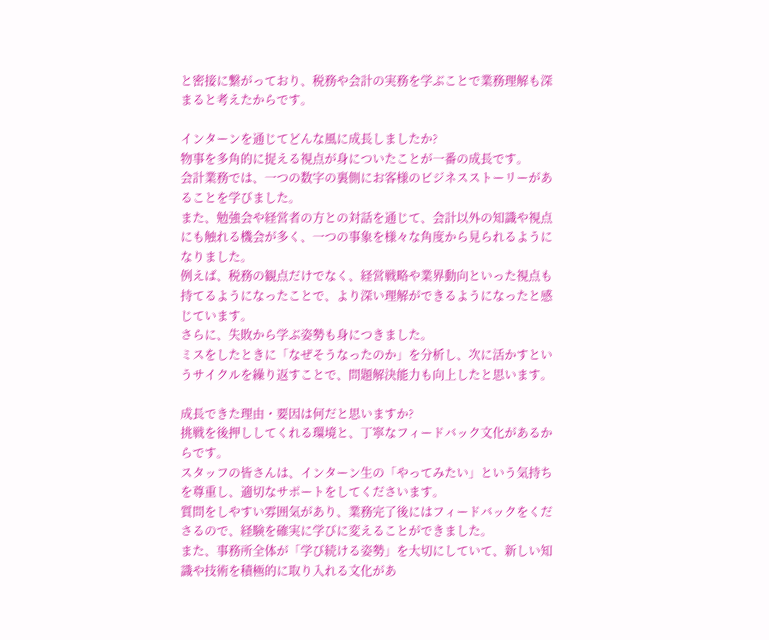と密接に繋がっており、税務や会計の実務を学ぶことで業務理解も深まると考えたからです。

インターンを通じてどんな風に成長しましたか?
物事を多角的に捉える視点が身についたことが一番の成長です。
会計業務では、一つの数字の裏側にお客様のビジネスストーリーがあることを学びました。
また、勉強会や経営者の方との対話を通じて、会計以外の知識や視点にも触れる機会が多く、一つの事象を様々な角度から見られるようになりました。
例えば、税務の観点だけでなく、経営戦略や業界動向といった視点も持てるようになったことで、より深い理解ができるようになったと感じています。
さらに、失敗から学ぶ姿勢も身につきました。
ミスをしたときに「なぜそうなったのか」を分析し、次に活かすというサイクルを繰り返すことで、問題解決能力も向上したと思います。

成長できた理由・要因は何だと思いますか?
挑戦を後押ししてくれる環境と、丁寧なフィードバック文化があるからです。
スタッフの皆さんは、インターン生の「やってみたい」という気持ちを尊重し、適切なサポートをしてくださいます。
質問をしやすい雰囲気があり、業務完了後にはフィードバックをくださるので、経験を確実に学びに変えることができました。
また、事務所全体が「学び続ける姿勢」を大切にしていて、新しい知識や技術を積極的に取り入れる文化があ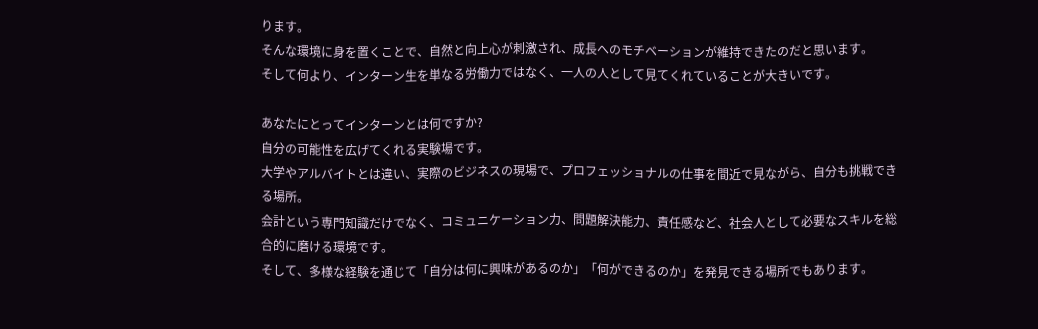ります。
そんな環境に身を置くことで、自然と向上心が刺激され、成長へのモチベーションが維持できたのだと思います。
そして何より、インターン生を単なる労働力ではなく、一人の人として見てくれていることが大きいです。

あなたにとってインターンとは何ですか?
自分の可能性を広げてくれる実験場です。
大学やアルバイトとは違い、実際のビジネスの現場で、プロフェッショナルの仕事を間近で見ながら、自分も挑戦できる場所。
会計という専門知識だけでなく、コミュニケーション力、問題解決能力、責任感など、社会人として必要なスキルを総合的に磨ける環境です。
そして、多様な経験を通じて「自分は何に興味があるのか」「何ができるのか」を発見できる場所でもあります。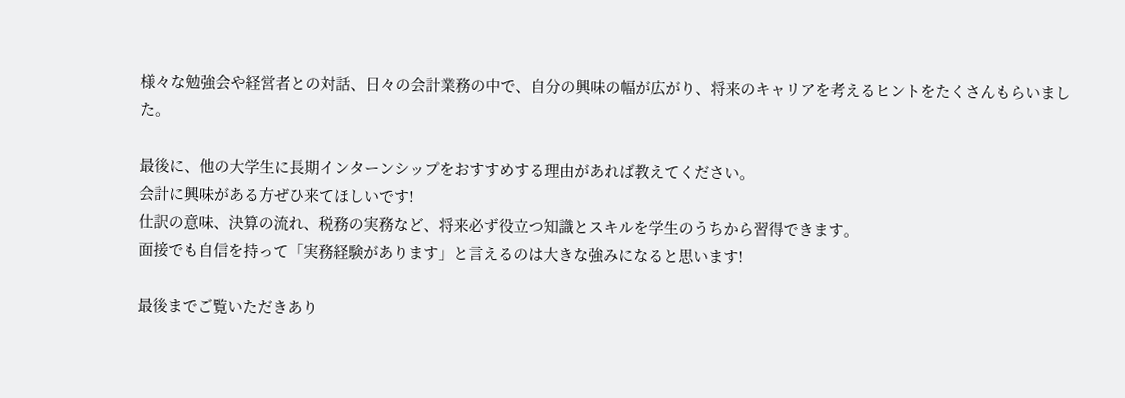様々な勉強会や経営者との対話、日々の会計業務の中で、自分の興味の幅が広がり、将来のキャリアを考えるヒントをたくさんもらいました。

最後に、他の大学生に長期インターンシップをおすすめする理由があれば教えてください。
会計に興味がある方ぜひ来てほしいです!
仕訳の意味、決算の流れ、税務の実務など、将来必ず役立つ知識とスキルを学生のうちから習得できます。
面接でも自信を持って「実務経験があります」と言えるのは大きな強みになると思います!

最後までご覧いただきあり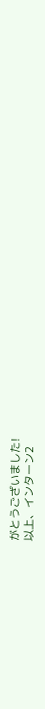がとうございました!
以上、インターン2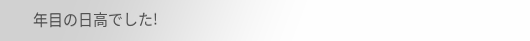年目の日高でした!